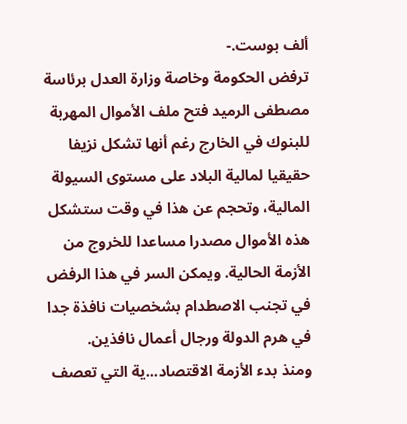ألف بوست.-
ترفض الحكومة وخاصة وزارة العدل برئاسة مصطفى الرميد فتح ملف الأموال المهربة للبنوك في الخارج رغم أنها تشكل نزيفا حقيقيا لمالية البلاد على مستوى السيولة المالية، وتحجم عن هذا في وقت ستشكل هذه الأموال مصدرا مساعدا للخروج من الأزمة الحالية. ويمكن السر في هذا الرفض في تجنب الاصطدام بشخصيات نافذة جدا في هرم الدولة ورجال أعمال نافذين.
ومنذ بدء الأزمة الاقتصاد...ية التي تعصف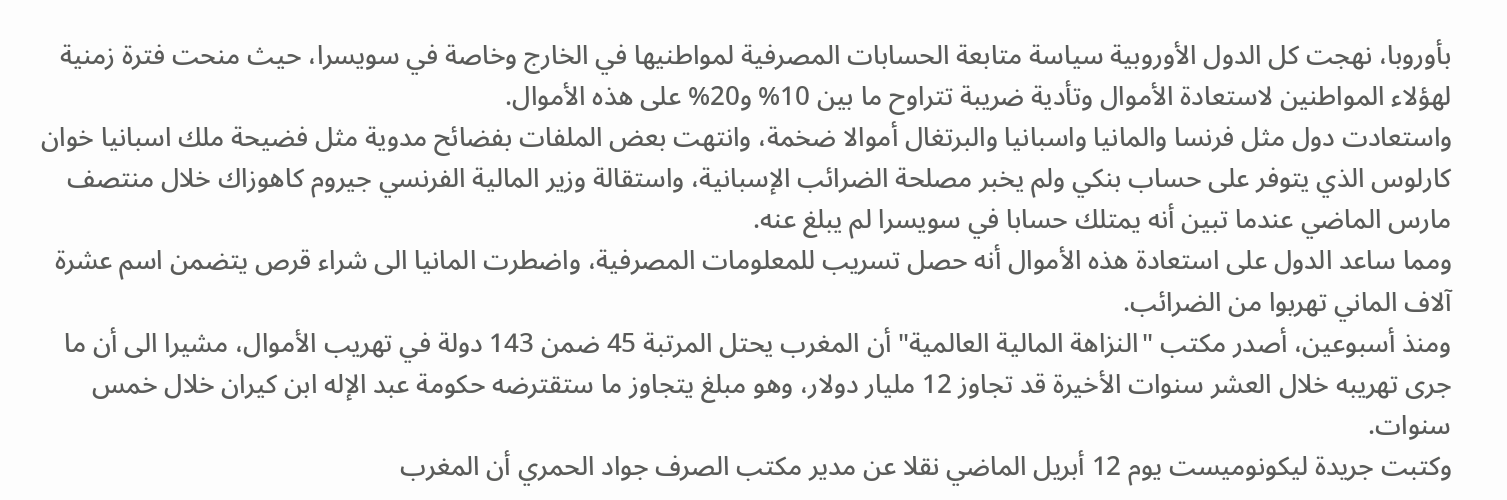بأوروبا، نهجت كل الدول الأوروبية سياسة متابعة الحسابات المصرفية لمواطنيها في الخارج وخاصة في سويسرا، حيث منحت فترة زمنية لهؤلاء المواطنين لاستعادة الأموال وتأدية ضريبة تتراوح ما بين 10% و20% على هذه الأموال.
واستعادت دول مثل فرنسا والمانيا واسبانيا والبرتغال أموالا ضخمة، وانتهت بعض الملفات بفضائح مدوية مثل فضيحة ملك اسبانيا خوان كارلوس الذي يتوفر على حساب بنكي ولم يخبر مصلحة الضرائب الإسبانية، واستقالة وزير المالية الفرنسي جيروم كاهوزاك خلال منتصف مارس الماضي عندما تبين أنه يمتلك حسابا في سويسرا لم يبلغ عنه.
ومما ساعد الدول على استعادة هذه الأموال أنه حصل تسريب للمعلومات المصرفية، واضطرت المانيا الى شراء قرص يتضمن اسم عشرة آلاف الماني تهربوا من الضرائب.
ومنذ أسبوعين، أصدر مكتب "النزاهة المالية العالمية" أن المغرب يحتل المرتبة 45 ضمن 143 دولة في تهريب الأموال، مشيرا الى أن ما جرى تهريبه خلال العشر سنوات الأخيرة قد تجاوز 12 مليار دولار، وهو مبلغ يتجاوز ما ستقترضه حكومة عبد الإله ابن كيران خلال خمس سنوات.
وكتبت جريدة ليكونوميست يوم 12 أبريل الماضي نقلا عن مدير مكتب الصرف جواد الحمري أن المغرب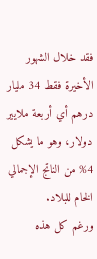فقد خلال الشهور الأخيرة فقط 34 مليار درهم أي أربعة ملايير دولار، وهو ما يشكل 4% من الناتج الإجمالي الخام للبلاد.
ورغم كل هذه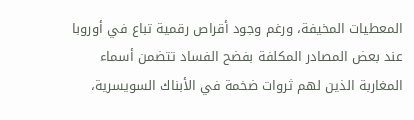المعطيات المخيفة، ورغم وجود أقراص رقمية تباع في أوروبا عند بعض المصادر المكلفة بفضح الفساد تتضمن أسماء المغاربة الذين لهم ثروات ضخمة في الأبناك السويسرية،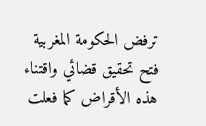ترفض الحكومة المغربية فتح تحقيق قضائي واقتناء هذه الأقراض كما فعلت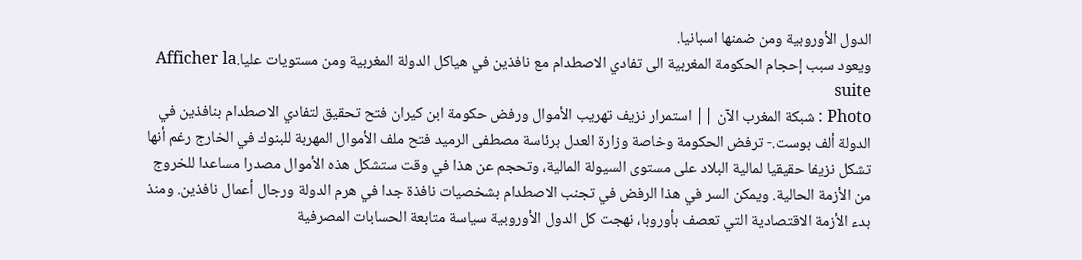الدول الأوروبية ومن ضمنها اسبانيا.
ويعود سبب إحجام الحكومة المغربية الى تفادي الاصطدام مع نافذين في هياكل الدولة المغربية ومن مستويات عليا.Afficher la suite
Photo : شبكة المغرب الآن || استمرار نزيف تهريب الأموال ورفض حكومة ابن كيران فتح تحقيق لتفادي الاصطدام بنافذين في الدولة ألف بوست.- ترفض الحكومة وخاصة وزارة العدل برئاسة مصطفى الرميد فتح ملف الأموال المهربة للبنوك في الخارج رغم أنها تشكل نزيفا حقيقيا لمالية البلاد على مستوى السيولة المالية، وتحجم عن هذا في وقت ستشكل هذه الأموال مصدرا مساعدا للخروج من الأزمة الحالية. ويمكن السر في هذا الرفض في تجنب الاصطدام بشخصيات نافذة جدا في هرم الدولة ورجال أعمال نافذين. ومنذ بدء الأزمة الاقتصادية التي تعصف بأوروبا، نهجت كل الدول الأوروبية سياسة متابعة الحسابات المصرفية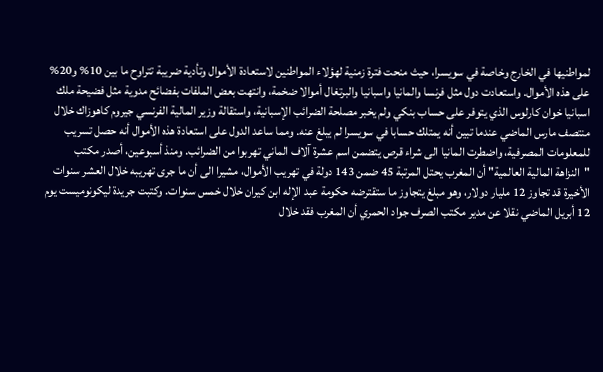لمواطنيها في الخارج وخاصة في سويسرا، حيث منحت فترة زمنية لهؤلاء المواطنين لاستعادة الأموال وتأدية ضريبة تتراوح ما بين 10% و20% على هذه الأموال. واستعادت دول مثل فرنسا والمانيا واسبانيا والبرتغال أموالا ضخمة، وانتهت بعض الملفات بفضائح مدوية مثل فضيحة ملك اسبانيا خوان كارلوس الذي يتوفر على حساب بنكي ولم يخبر مصلحة الضرائب الإسبانية، واستقالة وزير المالية الفرنسي جيروم كاهوزاك خلال منتصف مارس الماضي عندما تبين أنه يمتلك حسابا في سويسرا لم يبلغ عنه. ومما ساعد الدول على استعادة هذه الأموال أنه حصل تسريب للمعلومات المصرفية، واضطرت المانيا الى شراء قرص يتضمن اسم عشرة آلاف الماني تهربوا من الضرائب. ومنذ أسبوعين، أصدر مكتب "النزاهة المالية العالمية" أن المغرب يحتل المرتبة 45 ضمن 143 دولة في تهريب الأموال، مشيرا الى أن ما جرى تهريبه خلال العشر سنوات الأخيرة قد تجاوز 12 مليار دولار، وهو مبلغ يتجاوز ما ستقترضه حكومة عبد الإله ابن كيران خلال خمس سنوات. وكتبت جريدة ليكونوميست يوم 12 أبريل الماضي نقلا عن مدير مكتب الصرف جواد الحمري أن المغرب فقد خلال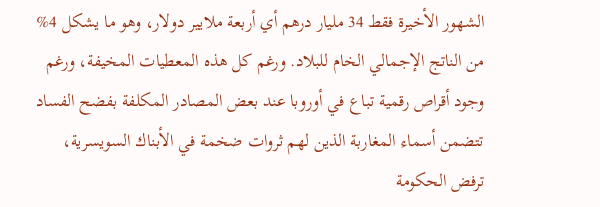الشهور الأخيرة فقط 34 مليار درهم أي أربعة ملايير دولار، وهو ما يشكل 4% من الناتج الإجمالي الخام للبلاد. ورغم كل هذه المعطيات المخيفة، ورغم وجود أقراص رقمية تباع في أوروبا عند بعض المصادر المكلفة بفضح الفساد تتضمن أسماء المغاربة الذين لهم ثروات ضخمة في الأبناك السويسرية، ترفض الحكومة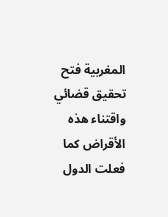المغربية فتح تحقيق قضائي واقتناء هذه الأقراض كما فعلت الدول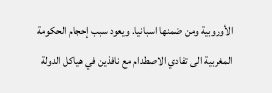الأوروبية ومن ضمنها اسبانيا. ويعود سبب إحجام الحكومة المغربية الى تفادي الاصطدام مع نافذين في هياكل الدولة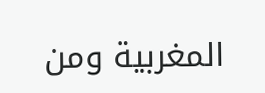المغربية ومن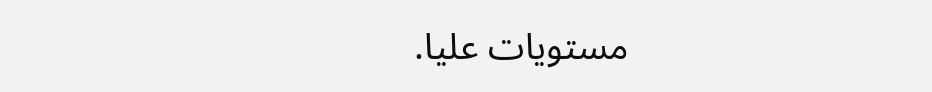مستويات عليا.